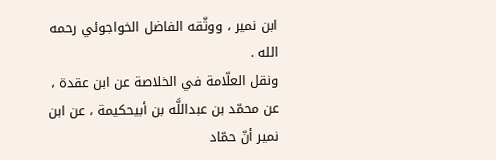ابن نمير ، ووثّقه الفاضل الخواجوئي رحمه الله .
ونقل العلّامة في الخلاصة عن ابن عقدة ، عن محمّد بن عبداللَّه بن أبيحكيمة ، عن ابن نمير أنّ حمّاد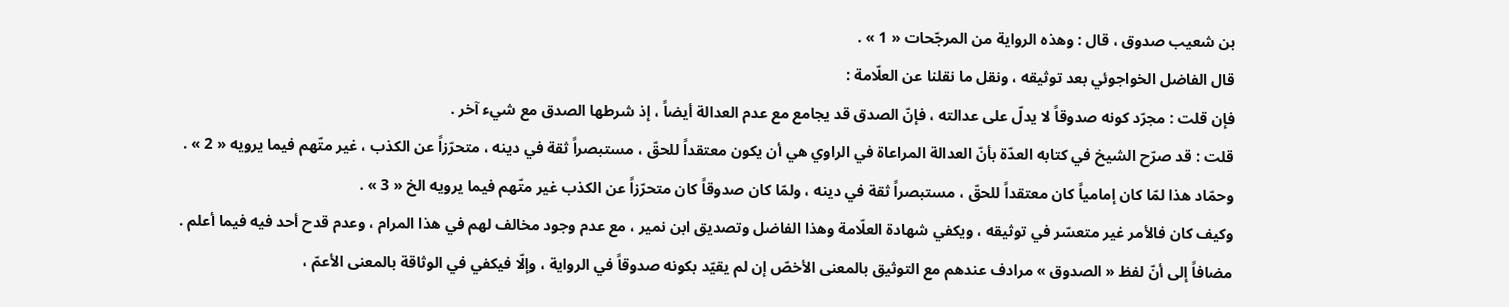بن شعيب صدوق ، قال : وهذه الرواية من المرجّحات « 1 » .
قال الفاضل الخواجوئي بعد توثيقه ، ونقل ما نقلنا عن العلّامة :
فإن قلت : مجرّد كونه صدوقاً لا يدلّ على عدالته ، فإنّ الصدق قد يجامع مع عدم العدالة أيضاً ، إذ شرطها الصدق مع شيء آخر .
قلت : قد صرّح الشيخ في كتابه العدّة بأنّ العدالة المراعاة في الراوي هي أن يكون معتقداً للحقّ ، مستبصراً ثقة في دينه ، متحرّزاً عن الكذب ، غير متّهم فيما يرويه « 2 » .
وحمّاد هذا لمّا كان إمامياً كان معتقداً للحقّ ، مستبصراً ثقة في دينه ، ولمّا كان صدوقاً كان متحرّزاً عن الكذب غير متّهم فيما يرويه الخ « 3 » .
وكيف كان فالأمر غير متعسّر في توثيقه ، ويكفي شهادة العلّامة وهذا الفاضل وتصديق ابن نمير ، مع عدم وجود مخالف لهم في هذا المرام ، وعدم قدح أحد فيه فيما أعلم .
مضافاً إلى أنّ لفظ « الصدوق » مرادف عندهم مع التوثيق بالمعنى الأخصّ إن لم يقيّد بكونه صدوقاً في الرواية ، وإلّا فيكفي في الوثاقة بالمعنى الأعمّ ،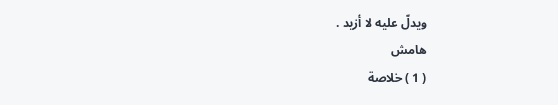ويدلّ عليه لا أزيد .
هامش
( 1 ) خلاصة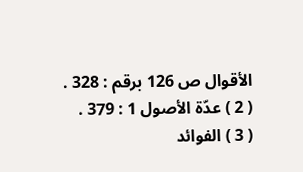الأقوال ص 126 برقم : 328 .
( 2 ) عدّة الأصول 1 : 379 .
( 3 ) الفوائد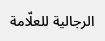الرجالية للعلّامة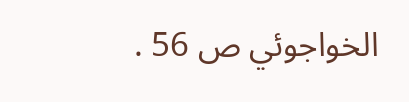الخواجوئي ص 56 .